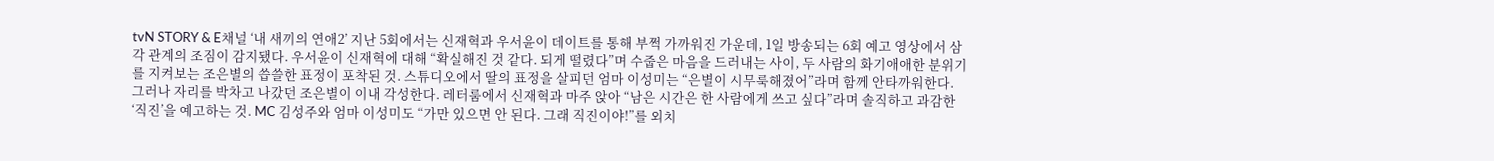tvN STORY & E채널 ‘내 새끼의 연애2’ 지난 5회에서는 신재혁과 우서윤이 데이트를 통해 부쩍 가까워진 가운데, 1일 방송되는 6회 예고 영상에서 삼각 관계의 조짐이 감지됐다. 우서윤이 신재혁에 대해 “확실해진 것 같다. 되게 떨렸다”며 수줍은 마음을 드러내는 사이, 두 사람의 화기애애한 분위기를 지켜보는 조은별의 씁쓸한 표정이 포착된 것. 스튜디오에서 딸의 표정을 살피던 엄마 이성미는 “은별이 시무룩해졌어”라며 함께 안타까워한다.
그러나 자리를 박차고 나갔던 조은별이 이내 각성한다. 레터룸에서 신재혁과 마주 앉아 “남은 시간은 한 사람에게 쓰고 싶다”라며 솔직하고 과감한 ‘직진’을 예고하는 것. MC 김성주와 엄마 이성미도 “가만 있으면 안 된다. 그래 직진이야!”를 외치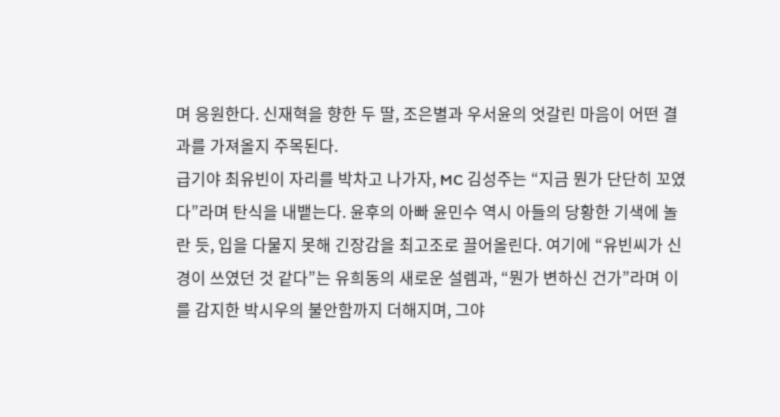며 응원한다. 신재혁을 향한 두 딸, 조은별과 우서윤의 엇갈린 마음이 어떤 결과를 가져올지 주목된다.
급기야 최유빈이 자리를 박차고 나가자, MC 김성주는 “지금 뭔가 단단히 꼬였다”라며 탄식을 내뱉는다. 윤후의 아빠 윤민수 역시 아들의 당황한 기색에 놀란 듯, 입을 다물지 못해 긴장감을 최고조로 끌어올린다. 여기에 “유빈씨가 신경이 쓰였던 것 같다”는 유희동의 새로운 설렘과, “뭔가 변하신 건가”라며 이를 감지한 박시우의 불안함까지 더해지며, 그야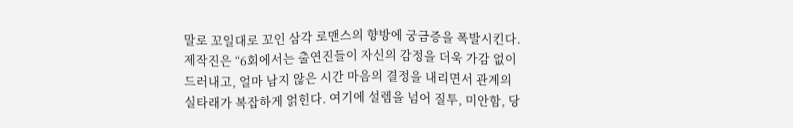말로 꼬일대로 꼬인 삼각 로맨스의 향방에 궁금증을 폭발시킨다.
제작진은 “6회에서는 출연진들이 자신의 감정을 더욱 가감 없이 드러내고, 얼마 남지 않은 시간 마음의 결정을 내리면서 관계의 실타래가 복잡하게 얽힌다. 여기에 설렘을 넘어 질투, 미안함, 당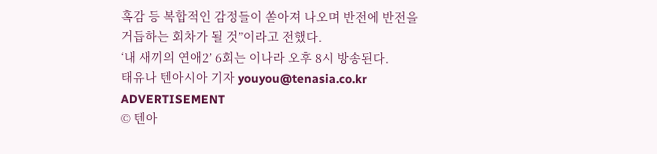혹감 등 복합적인 감정들이 쏟아져 나오며 반전에 반전을 거듭하는 회차가 될 것”이라고 전했다.
‘내 새끼의 연애2’ 6회는 이나라 오후 8시 방송된다.
태유나 텐아시아 기자 youyou@tenasia.co.kr
ADVERTISEMENT
© 텐아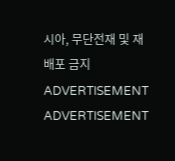시아, 무단전재 및 재배포 금지
ADVERTISEMENT
ADVERTISEMENT